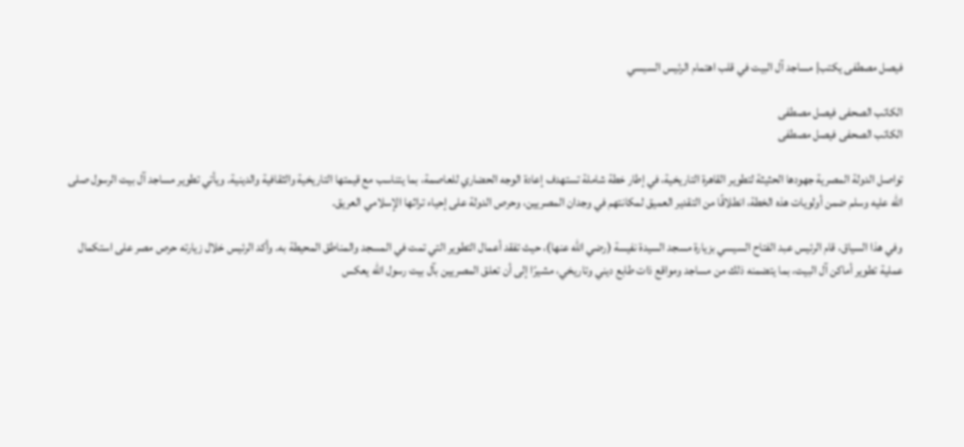فيصل مصطفى يكتب| مساجد آل البيت في قلب اهتمام الرئيس السيسي

الكاتب الصحفى فيصل مصطفى
الكاتب الصحفى فيصل مصطفى

تواصل الدولة المصرية جهودها الحثيثة لتطوير القاهرة التاريخية، في إطار خطة شاملة تستهدف إعادة الوجه الحضاري للعاصمة، بما يتناسب مع قيمتها التاريخية والثقافية والدينية. ويأتي تطوير مساجد آل بيت الرسول صلى الله عليه وسلم ضمن أولويات هذه الخطة، انطلاقًا من التقدير العميق لمكانتهم في وجدان المصريين، وحرص الدولة على إحياء تراثها الإسلامي العريق.

وفي هذا السياق، قام الرئيس عبد الفتاح السيسي بزيارة مسجد السيدة نفيسة (رضي الله عنها)، حيث تفقد أعمال التطوير التي تمت في المسجد والمناطق المحيطة به. وأكد الرئيس خلال زيارته حرص مصر على استكمال عملية تطوير أماكن آل البيت، بما يتضمنه ذلك من مساجد ومواقع ذات طابع ديني وتاريخي، مشيرًا إلى أن تعلق المصريين بآل بيت رسول الله يعكس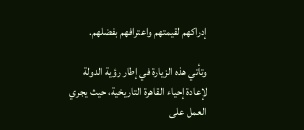إدراكهم لقيمتهم واعترافهم بفضلهم.

وتأتي هذه الزيارة في إطار رؤية الدولة لإعادة إحياء القاهرة التاريخية، حيث يجري العمل على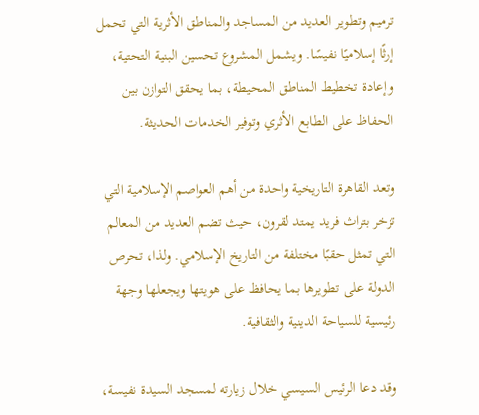ترميم وتطوير العديد من المساجد والمناطق الأثرية التي تحمل إرثًا إسلاميًا نفيسًا. ويشمل المشروع تحسين البنية التحتية، وإعادة تخطيط المناطق المحيطة، بما يحقق التوازن بين الحفاظ على الطابع الأثري وتوفير الخدمات الحديثة.

وتعد القاهرة التاريخية واحدة من أهم العواصم الإسلامية التي تزخر بتراث فريد يمتد لقرون، حيث تضم العديد من المعالم التي تمثل حقبًا مختلفة من التاريخ الإسلامي. ولذا، تحرص الدولة على تطويرها بما يحافظ على هويتها ويجعلها وجهة رئيسية للسياحة الدينية والثقافية.

وقد دعا الرئيس السيسي خلال زيارته لمسجد السيدة نفيسة،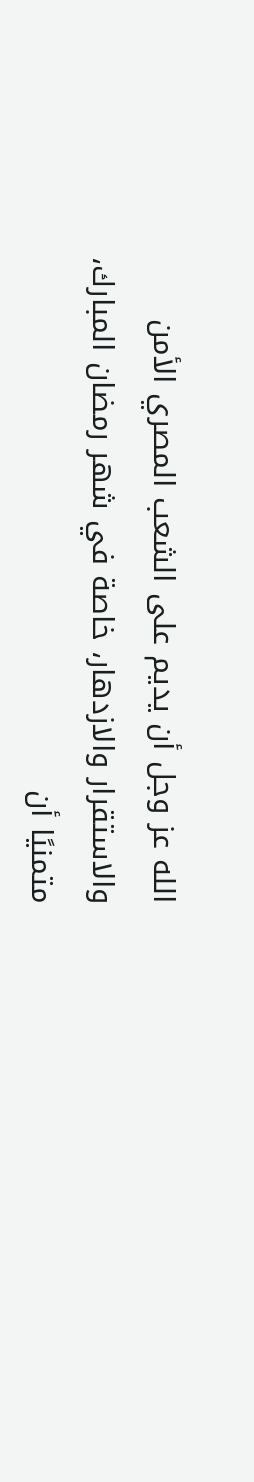الله عز وجل أن يديم على الشعب المصري الأمن والاستقرار والازدهار، خاصة في شهر رمضان المبارك، متمنيًا أن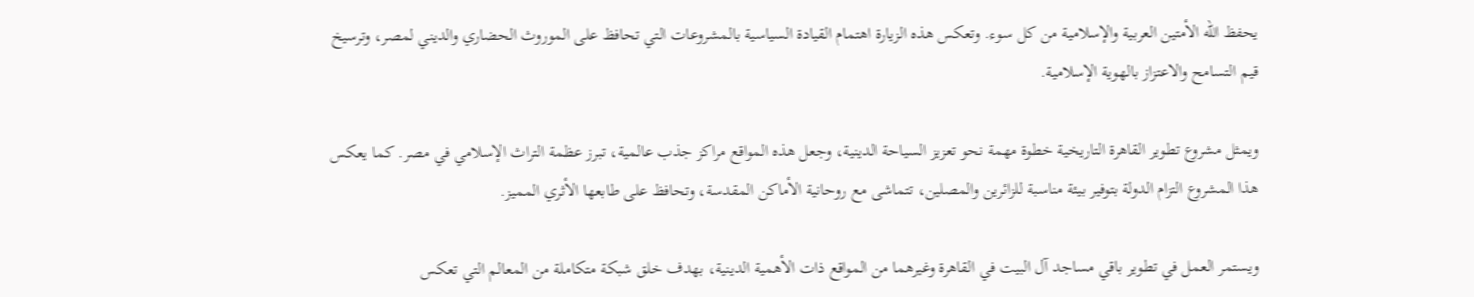يحفظ الله الأمتين العربية والإسلامية من كل سوء. وتعكس هذه الزيارة اهتمام القيادة السياسية بالمشروعات التي تحافظ على الموروث الحضاري والديني لمصر، وترسيخ قيم التسامح والاعتزاز بالهوية الإسلامية.

ويمثل مشروع تطوير القاهرة التاريخية خطوة مهمة نحو تعزيز السياحة الدينية، وجعل هذه المواقع مراكز جذب عالمية، تبرز عظمة التراث الإسلامي في مصر. كما يعكس هذا المشروع التزام الدولة بتوفير بيئة مناسبة للزائرين والمصلين، تتماشى مع روحانية الأماكن المقدسة، وتحافظ على طابعها الأثري المميز.

ويستمر العمل في تطوير باقي مساجد آل البيت في القاهرة وغيرهما من المواقع ذات الأهمية الدينية، بهدف خلق شبكة متكاملة من المعالم التي تعكس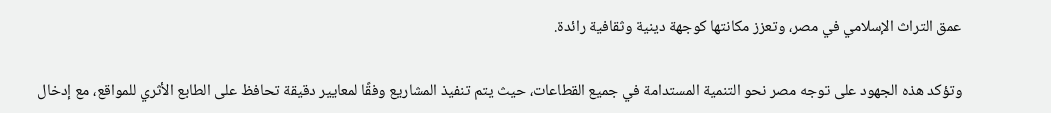عمق التراث الإسلامي في مصر، وتعزز مكانتها كوجهة دينية وثقافية رائدة.

وتؤكد هذه الجهود على توجه مصر نحو التنمية المستدامة في جميع القطاعات، حيث يتم تنفيذ المشاريع وفقًا لمعايير دقيقة تحافظ على الطابع الأثري للمواقع، مع إدخال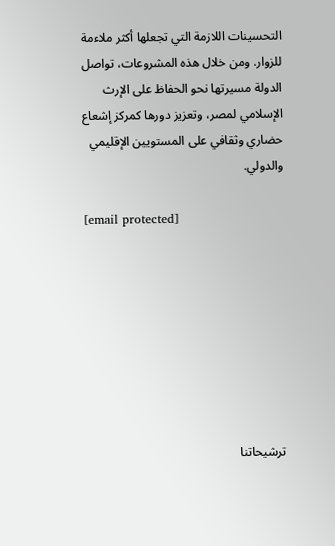التحسينات اللازمة التي تجعلها أكثر ملاءمة للزوار. ومن خلال هذه المشروعات، تواصل الدولة مسيرتها نحو الحفاظ على الإرث الإسلامي لمصر، وتعزيز دورها كمركز إشعاع حضاري وثقافي على المستويين الإقليمي والدولي.

[email protected]








ترشيحاتنا